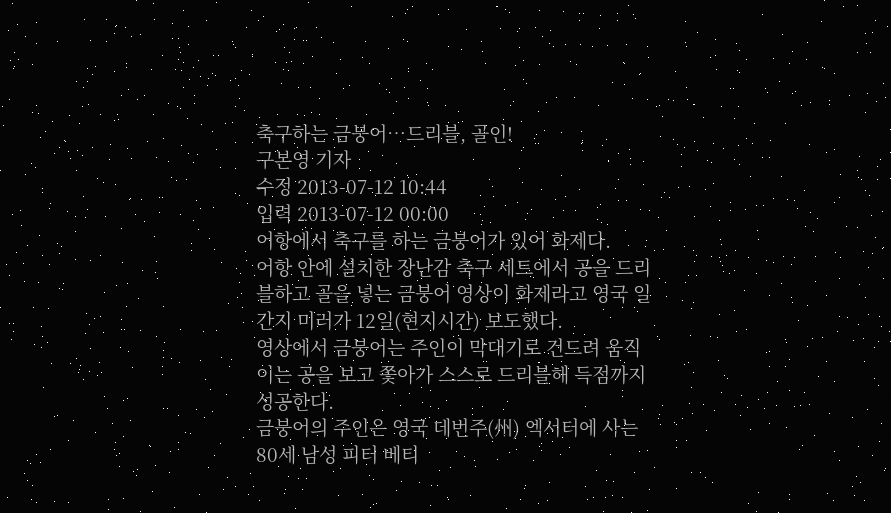축구하는 금붕어…드리블, 골인!
구본영 기자
수정 2013-07-12 10:44
입력 2013-07-12 00:00
어항에서 축구를 하는 금붕어가 있어 화제다.
어항 안에 설치한 장난감 축구 세트에서 공을 드리블하고 골을 넣는 금붕어 영상이 화제라고 영국 일간지 미러가 12일(현지시간) 보도했다.
영상에서 금붕어는 주인이 막대기로 건드려 움직이는 공을 보고 쫓아가 스스로 드리블해 득점까지 성공한다.
금붕어의 주인은 영국 데번주(州) 엑서터에 사는 80세 남성 피터 베티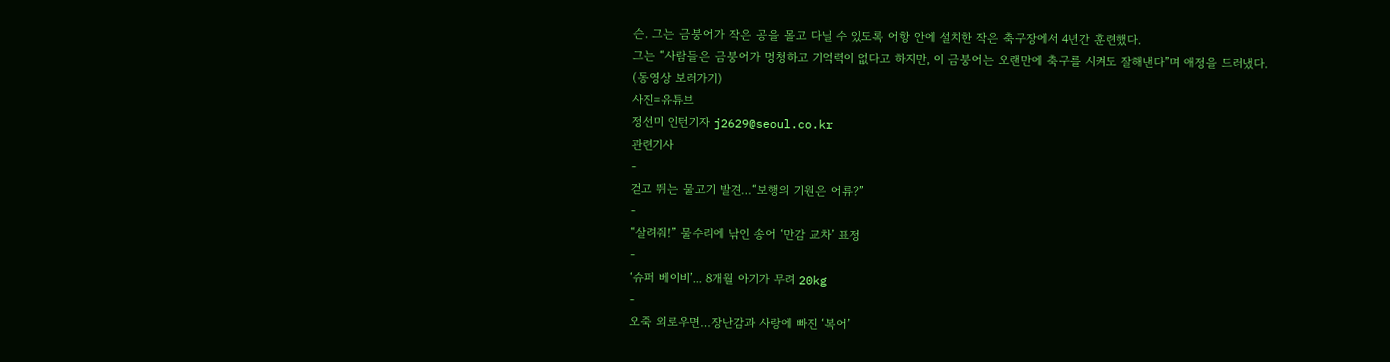슨. 그는 금붕어가 작은 공을 몰고 다닐 수 있도록 어항 안에 설치한 작은 축구장에서 4년간 훈련했다.
그는 “사람들은 금붕어가 멍청하고 기억력이 없다고 하지만, 이 금붕어는 오랜만에 축구를 시켜도 잘해낸다”며 애정을 드러냈다.
(동영상 보러가기)
사진=유튜브
정선미 인턴기자 j2629@seoul.co.kr
관련기사
-
걷고 뛰는 물고기 발견…“보행의 기원은 어류?”
-
“살려줘!” 물수리에 낚인 송어 ‘만감 교차’ 표정
-
‘슈퍼 베이비’... 8개월 아기가 무려 20kg
-
오죽 외로우면…장난감과 사랑에 빠진 ‘복어’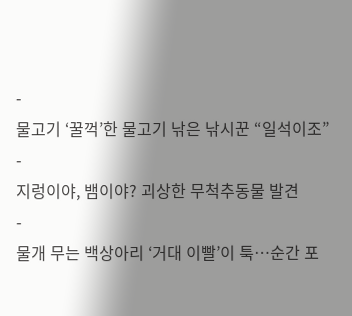-
물고기 ‘꿀꺽’한 물고기 낚은 낚시꾼 “일석이조”
-
지렁이야, 뱀이야? 괴상한 무척추동물 발견
-
물개 무는 백상아리 ‘거대 이빨’이 툭…순간 포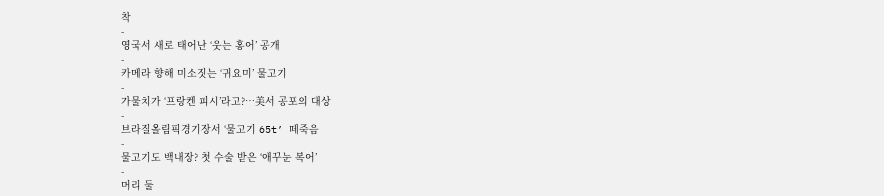착
-
영국서 새로 태어난 ‘웃는 홍어’ 공개
-
카메라 향해 미소짓는 ‘귀요미’ 물고기
-
가물치가 ‘프랑켄 피시’라고?…美서 공포의 대상
-
브라질올림픽경기장서 ‘물고기 65t’ 떼죽음
-
물고기도 백내장? 첫 수술 받은 ‘애꾸눈 복어’
-
머리 둘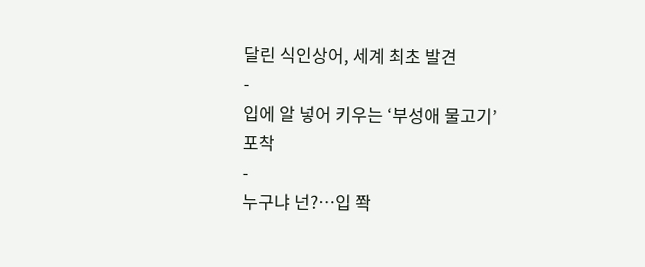달린 식인상어, 세계 최초 발견
-
입에 알 넣어 키우는 ‘부성애 물고기’ 포착
-
누구냐 넌?…입 쫙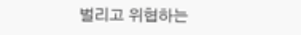벌리고 위협하는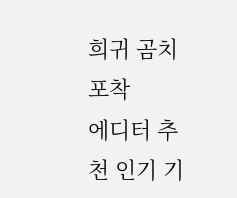희귀 곰치 포착
에디터 추천 인기 기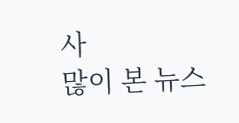사
많이 본 뉴스